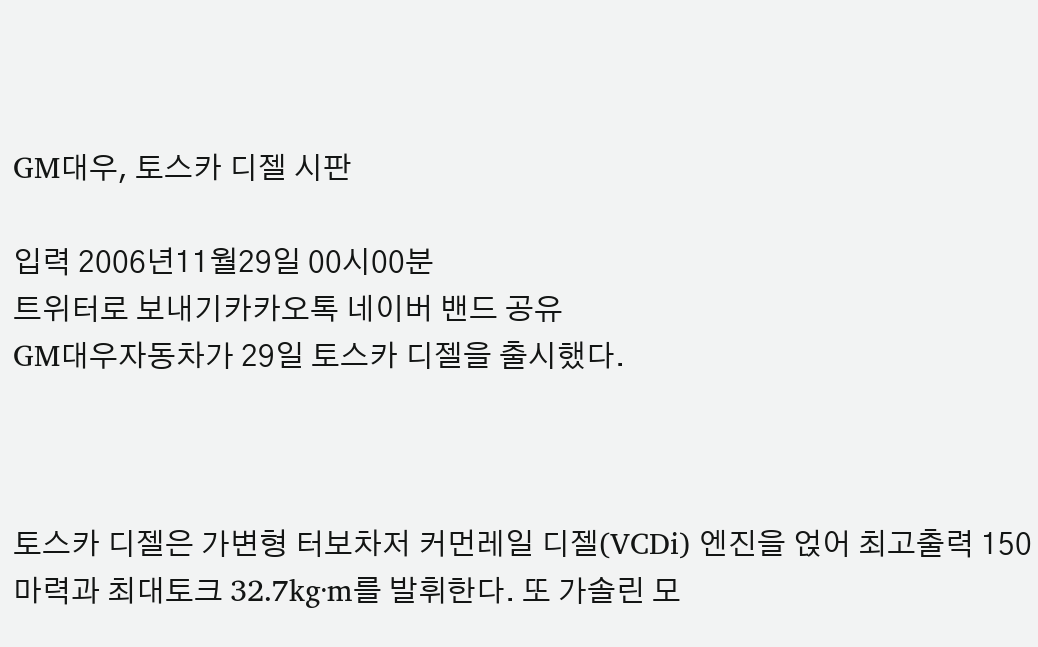GM대우, 토스카 디젤 시판

입력 2006년11월29일 00시00분
트위터로 보내기카카오톡 네이버 밴드 공유
GM대우자동차가 29일 토스카 디젤을 출시했다.



토스카 디젤은 가변형 터보차저 커먼레일 디젤(VCDi) 엔진을 얹어 최고출력 150마력과 최대토크 32.7kg·m를 발휘한다. 또 가솔린 모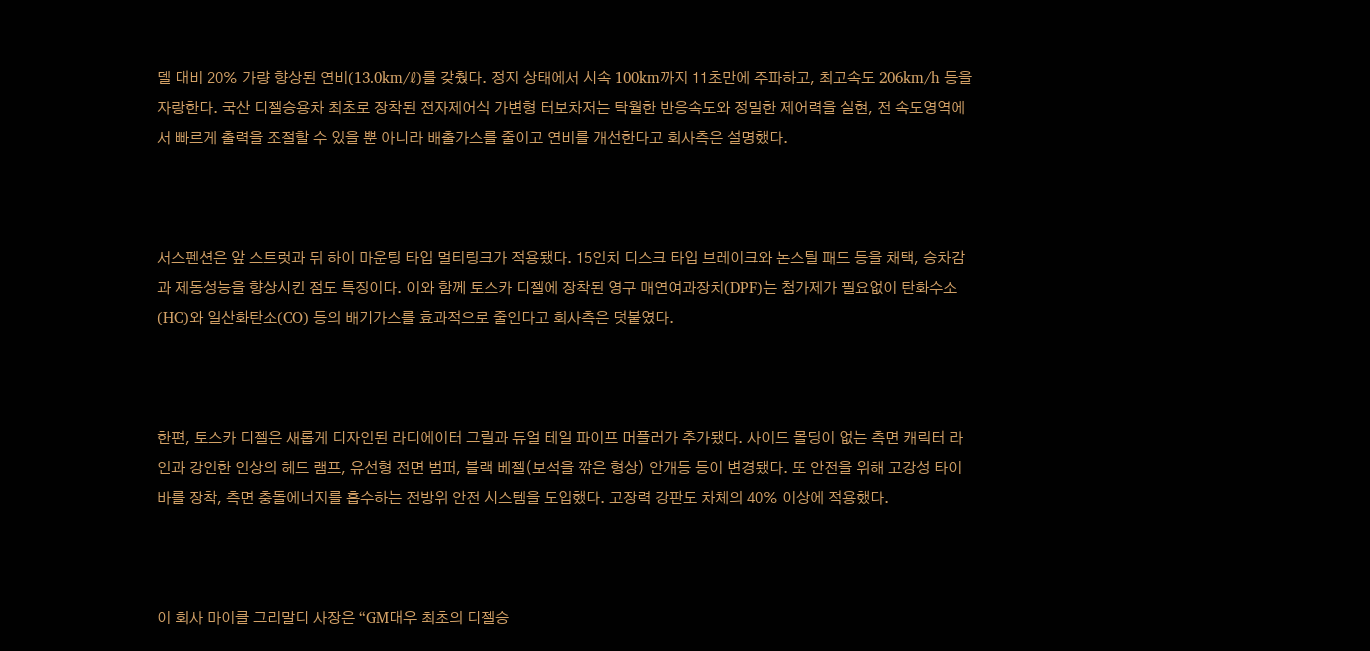델 대비 20% 가량 향상된 연비(13.0km/ℓ)를 갖췄다. 정지 상태에서 시속 100km까지 11초만에 주파하고, 최고속도 206km/h 등을 자랑한다. 국산 디젤승용차 최초로 장착된 전자제어식 가변형 터보차저는 탁월한 반응속도와 정밀한 제어력을 실현, 전 속도영역에서 빠르게 출력을 조절할 수 있을 뿐 아니라 배출가스를 줄이고 연비를 개선한다고 회사측은 설명했다.



서스펜션은 앞 스트럿과 뒤 하이 마운팅 타입 멀티링크가 적용됐다. 15인치 디스크 타입 브레이크와 논스틸 패드 등을 채택, 승차감과 제동성능을 향상시킨 점도 특징이다. 이와 함께 토스카 디젤에 장착된 영구 매연여과장치(DPF)는 첨가제가 필요없이 탄화수소(HC)와 일산화탄소(CO) 등의 배기가스를 효과적으로 줄인다고 회사측은 덧붙였다.



한편, 토스카 디젤은 새롭게 디자인된 라디에이터 그릴과 듀얼 테일 파이프 머플러가 추가됐다. 사이드 몰딩이 없는 측면 캐릭터 라인과 강인한 인상의 헤드 램프, 유선형 전면 범퍼, 블랙 베젤(보석을 깎은 형상) 안개등 등이 변경됐다. 또 안전을 위해 고강성 타이 바를 장착, 측면 충돌에너지를 흡수하는 전방위 안전 시스템을 도입했다. 고장력 강판도 차체의 40% 이상에 적용했다.



이 회사 마이클 그리말디 사장은 “GM대우 최초의 디젤승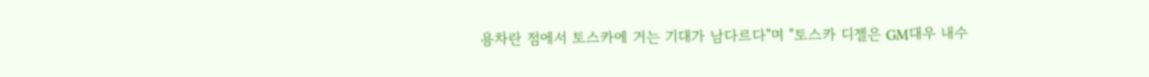용차란 점에서 토스카에 거는 기대가 남다르다"며 "토스카 디젤은 GM대우 내수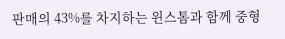판매의 43%를 차지하는 윈스톰과 함께 중형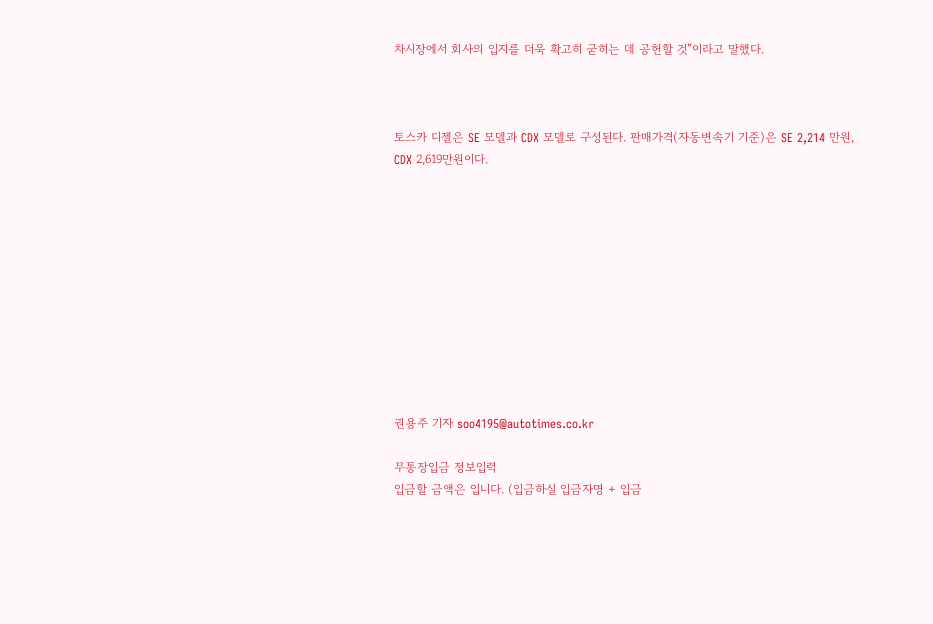차시장에서 회사의 입지를 더욱 확고히 굳히는 데 공헌할 것”이라고 말했다.



토스카 디젤은 SE 모델과 CDX 모델로 구성된다. 판매가격(자동변속기 기준)은 SE 2,214 만원, CDX 2,619만원이다.











권용주 기자 soo4195@autotimes.co.kr

무통장입금 정보입력
입금할 금액은 입니다. (입금하실 입금자명 + 입금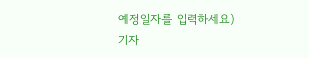예정일자를 입력하세요)
기자